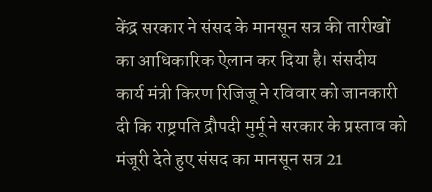केंद्र सरकार ने संसद के मानसून सत्र की तारीखों का आधिकारिक ऐलान कर दिया है। संसदीय कार्य मंत्री किरण रिजिजू ने रविवार को जानकारी दी कि राष्ट्रपति द्रौपदी मुर्मू ने सरकार के प्रस्ताव को मंजूरी देते हुए संसद का मानसून सत्र 21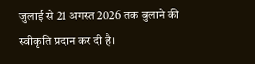जुलाई से 21 अगस्त 2026 तक बुलाने की स्वीकृति प्रदान कर दी है।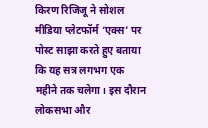किरण रिजिजू ने सोशल मीडिया प्लेटफॉर्म ‘एक्स’ पर पोस्ट साझा करते हुए बताया कि यह सत्र लगभग एक महीने तक चलेगा। इस दौरान लोकसभा और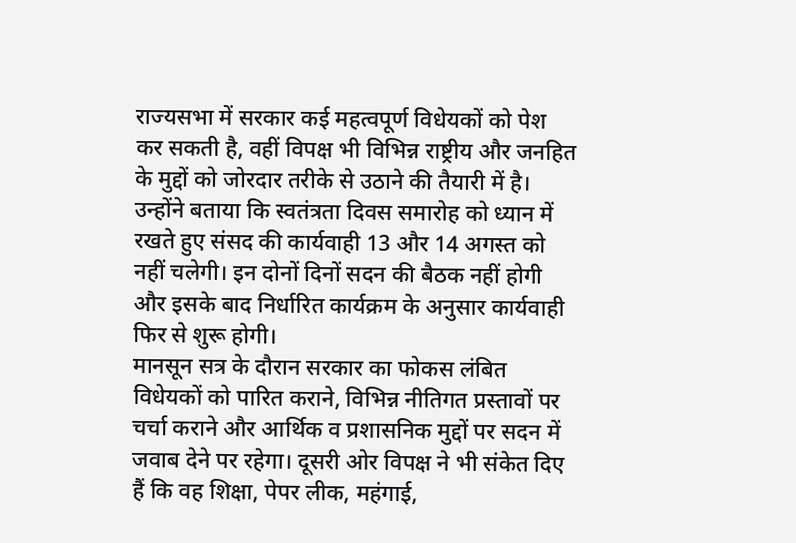राज्यसभा में सरकार कई महत्वपूर्ण विधेयकों को पेश कर सकती है, वहीं विपक्ष भी विभिन्न राष्ट्रीय और जनहित के मुद्दों को जोरदार तरीके से उठाने की तैयारी में है।
उन्होंने बताया कि स्वतंत्रता दिवस समारोह को ध्यान में रखते हुए संसद की कार्यवाही 13 और 14 अगस्त को नहीं चलेगी। इन दोनों दिनों सदन की बैठक नहीं होगी और इसके बाद निर्धारित कार्यक्रम के अनुसार कार्यवाही फिर से शुरू होगी।
मानसून सत्र के दौरान सरकार का फोकस लंबित विधेयकों को पारित कराने, विभिन्न नीतिगत प्रस्तावों पर चर्चा कराने और आर्थिक व प्रशासनिक मुद्दों पर सदन में जवाब देने पर रहेगा। दूसरी ओर विपक्ष ने भी संकेत दिए हैं कि वह शिक्षा, पेपर लीक, महंगाई,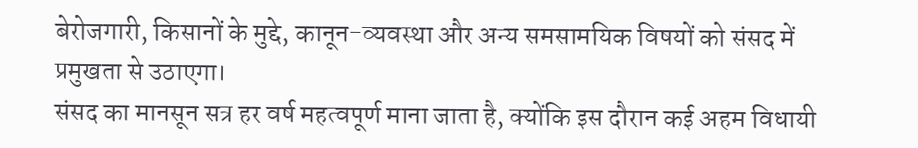बेरोजगारी, किसानों के मुद्दे, कानून-व्यवस्था और अन्य समसामयिक विषयों को संसद में प्रमुखता से उठाएगा।
संसद का मानसून सत्र हर वर्ष महत्वपूर्ण माना जाता है, क्योंकि इस दौरान कई अहम विधायी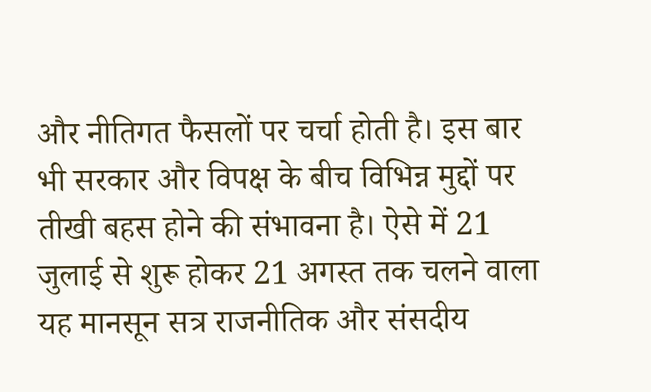और नीतिगत फैसलों पर चर्चा होती है। इस बार भी सरकार और विपक्ष के बीच विभिन्न मुद्दों पर तीखी बहस होने की संभावना है। ऐसे में 21 जुलाई से शुरू होकर 21 अगस्त तक चलने वाला यह मानसून सत्र राजनीतिक और संसदीय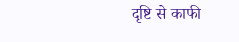दृष्टि से काफी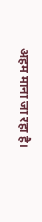अहम माना जा रहा है।